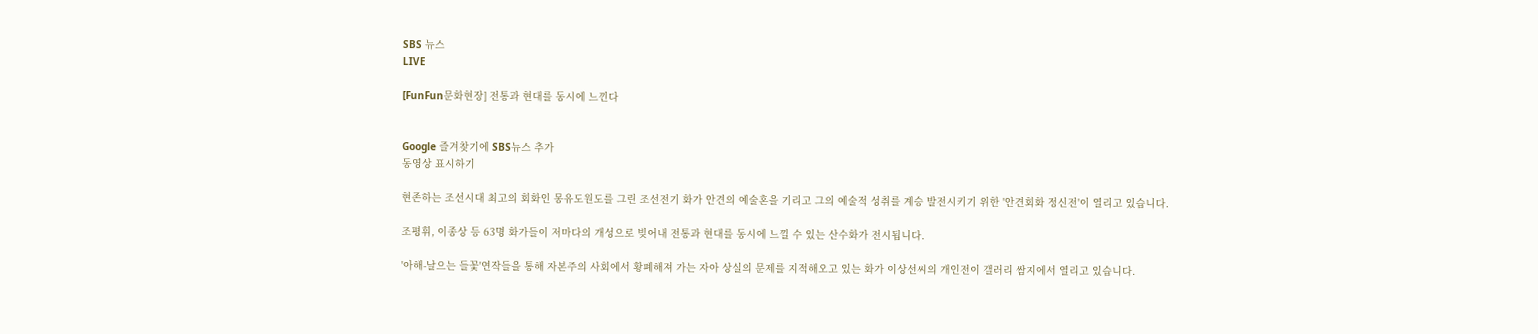SBS 뉴스
LIVE

[FunFun문화현장] 전통과 현대를 동시에 느낀다


Google 즐겨찾기에 SBS뉴스 추가
동영상 표시하기

현존하는 조선시대 최고의 회화인 몽유도원도를 그린 조선전기 화가 안견의 예술혼을 기리고 그의 예술적 성취를 계승 발전시키기 위한 '안견회화 정신전'이 열리고 있습니다.

조평휘, 이종상 등 63명 화가들이 저마다의 개성으로 빚어내 전통과 현대를 동시에 느낄 수 있는 산수화가 전시됩니다.

'아해-날으는 들꽃'연작들을 통해 자본주의 사회에서 황폐해져 가는 자아 상실의 문제를 지적해오고 있는 화가 이상선씨의 개인전이 갤러리 쌈지에서 열리고 있습니다.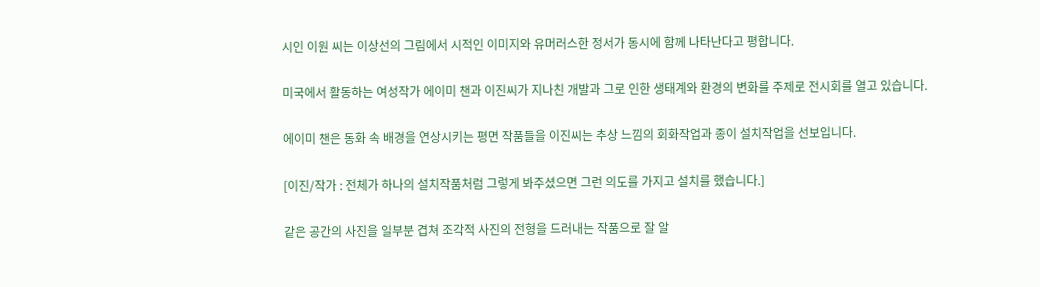시인 이원 씨는 이상선의 그림에서 시적인 이미지와 유머러스한 정서가 동시에 함께 나타난다고 평합니다.

미국에서 활동하는 여성작가 에이미 챈과 이진씨가 지나친 개발과 그로 인한 생태계와 환경의 변화를 주제로 전시회를 열고 있습니다.

에이미 챈은 동화 속 배경을 연상시키는 평면 작품들을 이진씨는 추상 느낌의 회화작업과 종이 설치작업을 선보입니다.

[이진/작가 : 전체가 하나의 설치작품처럼 그렇게 봐주셨으면 그런 의도를 가지고 설치를 했습니다.]

같은 공간의 사진을 일부분 겹쳐 조각적 사진의 전형을 드러내는 작품으로 잘 알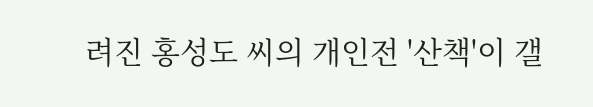려진 홍성도 씨의 개인전 '산책'이 갤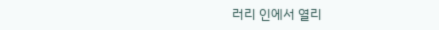러리 인에서 열리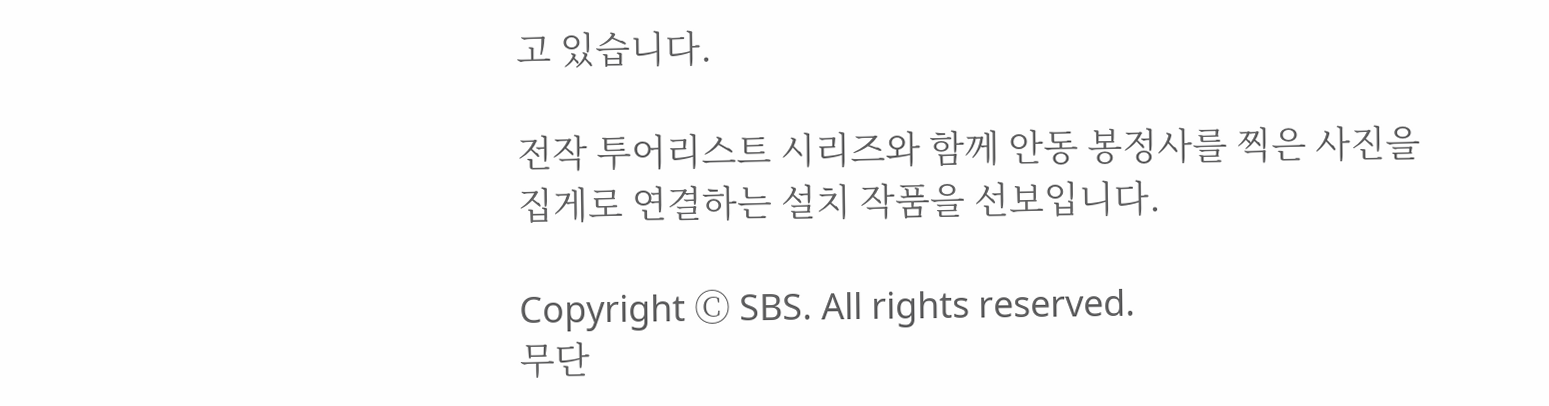고 있습니다.

전작 투어리스트 시리즈와 함께 안동 봉정사를 찍은 사진을 집게로 연결하는 설치 작품을 선보입니다.

Copyright Ⓒ SBS. All rights reserved.
무단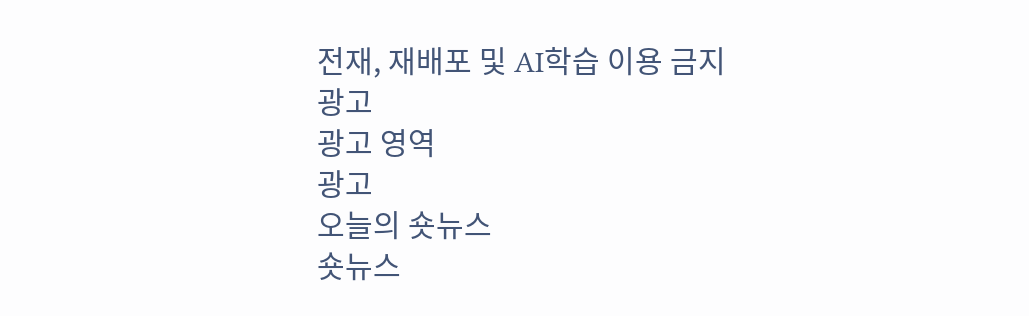전재, 재배포 및 AI학습 이용 금지
광고
광고 영역
광고
오늘의 숏뉴스
숏뉴스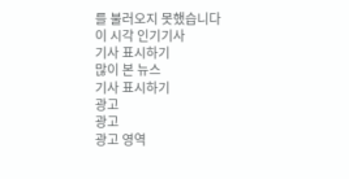를 불러오지 못했습니다
이 시각 인기기사
기사 표시하기
많이 본 뉴스
기사 표시하기
광고
광고
광고 영역